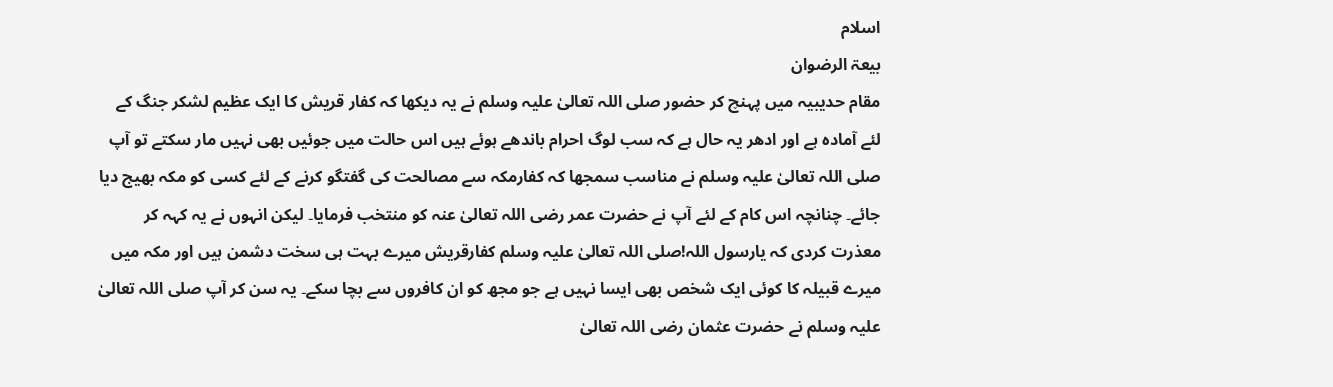اسلام
بیعۃ الرضوان
مقام حدیبیہ میں پہنچ کر حضور صلی اللہ تعالیٰ علیہ وسلم نے یہ دیکھا کہ کفار قریش کا ایک عظیم لشکر جنگ کے لئے آمادہ ہے اور ادھر یہ حال ہے کہ سب لوگ احرام باندھے ہوئے ہیں اس حالت میں جوئیں بھی نہیں مار سکتے تو آپ صلی اللہ تعالیٰ علیہ وسلم نے مناسب سمجھا کہ کفارمکہ سے مصالحت کی گفتگو کرنے کے لئے کسی کو مکہ بھیج دیا جائے۔ چنانچہ اس کام کے لئے آپ نے حضرت عمر رضی اللہ تعالیٰ عنہ کو منتخب فرمایا۔ لیکن انہوں نے یہ کہہ کر معذرت کردی کہ یارسول اللہ!صلی اللہ تعالیٰ علیہ وسلم کفارقریش میرے بہت ہی سخت دشمن ہیں اور مکہ میں میرے قبیلہ کا کوئی ایک شخص بھی ایسا نہیں ہے جو مجھ کو ان کافروں سے بچا سکے۔ یہ سن کر آپ صلی اللہ تعالیٰ علیہ وسلم نے حضرت عثمان رضی اللہ تعالیٰ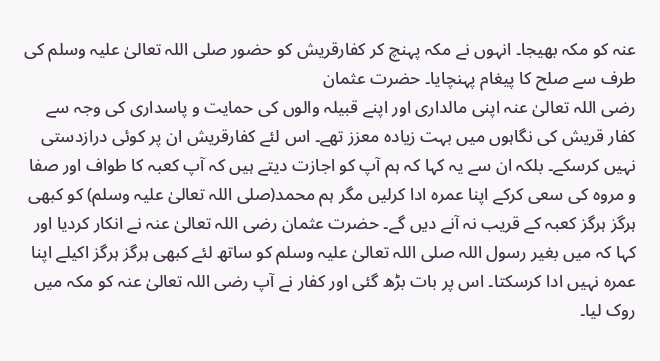عنہ کو مکہ بھیجا۔ انہوں نے مکہ پہنچ کر کفارقریش کو حضور صلی اللہ تعالیٰ علیہ وسلم کی طرف سے صلح کا پیغام پہنچایا۔ حضرت عثمان
رضی اللہ تعالیٰ عنہ اپنی مالداری اور اپنے قبیلہ والوں کی حمایت و پاسداری کی وجہ سے کفار قریش کی نگاہوں میں بہت زیادہ معزز تھے۔ اس لئے کفارقریش ان پر کوئی درازدستی نہیں کرسکے۔ بلکہ ان سے یہ کہا کہ ہم آپ کو اجازت دیتے ہیں کہ آپ کعبہ کا طواف اور صفا و مروہ کی سعی کرکے اپنا عمرہ ادا کرلیں مگر ہم محمد(صلی اللہ تعالیٰ علیہ وسلم) کو کبھی ہرگز ہرگز کعبہ کے قریب نہ آنے دیں گے۔ حضرت عثمان رضی اللہ تعالیٰ عنہ نے انکار کردیا اور کہا کہ میں بغیر رسول اللہ صلی اللہ تعالیٰ علیہ وسلم کو ساتھ لئے کبھی ہرگز ہرگز اکیلے اپنا عمرہ نہیں ادا کرسکتا۔ اس پر بات بڑھ گئی اور کفار نے آپ رضی اللہ تعالیٰ عنہ کو مکہ میں روک لیا۔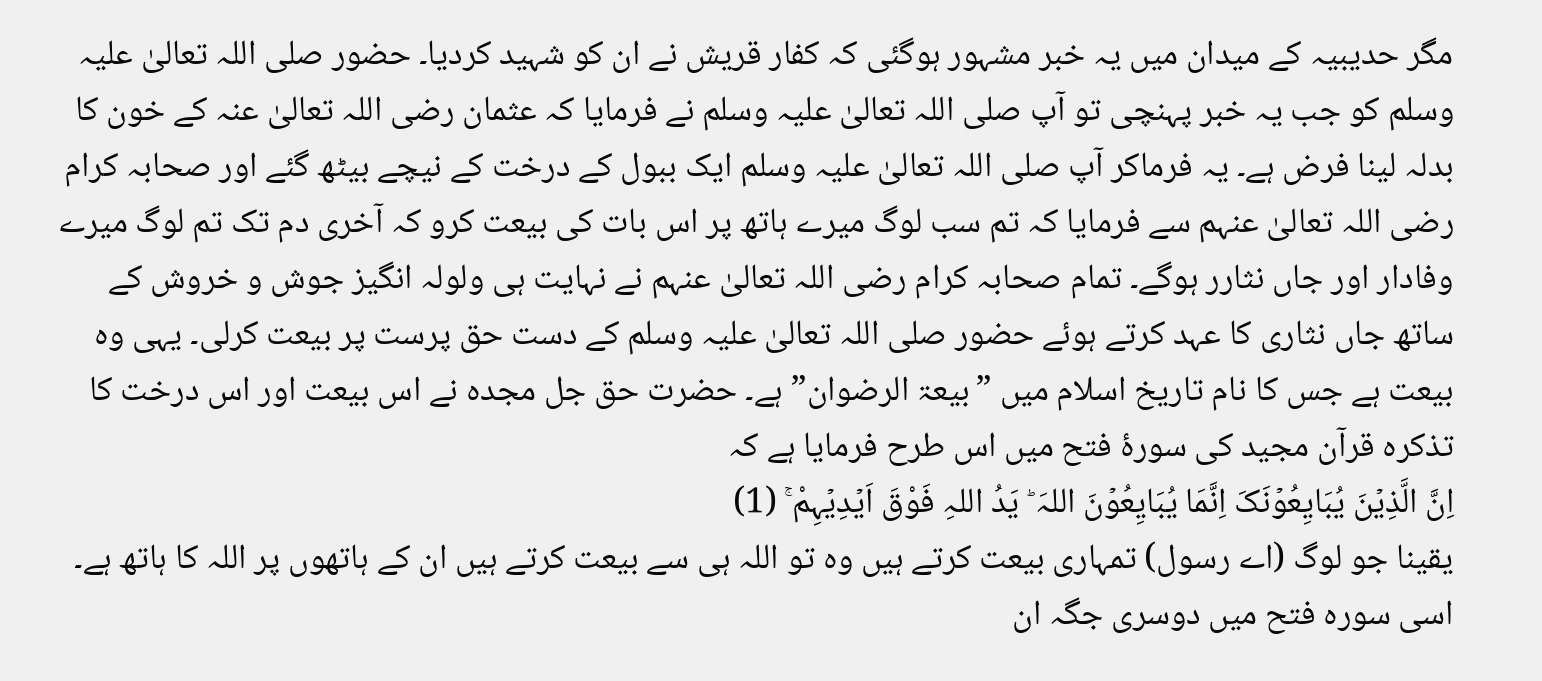مگر حدیبیہ کے میدان میں یہ خبر مشہور ہوگئی کہ کفار قریش نے ان کو شہید کردیا۔ حضور صلی اللہ تعالیٰ علیہ وسلم کو جب یہ خبر پہنچی تو آپ صلی اللہ تعالیٰ علیہ وسلم نے فرمایا کہ عثمان رضی اللہ تعالیٰ عنہ کے خون کا بدلہ لینا فرض ہے۔ یہ فرماکر آپ صلی اللہ تعالیٰ علیہ وسلم ایک ببول کے درخت کے نیچے بیٹھ گئے اور صحابہ کرام رضی اللہ تعالیٰ عنہم سے فرمایا کہ تم سب لوگ میرے ہاتھ پر اس بات کی بیعت کرو کہ آخری دم تک تم لوگ میرے وفادار اور جاں نثارر ہوگے۔ تمام صحابہ کرام رضی اللہ تعالیٰ عنہم نے نہایت ہی ولولہ انگیز جوش و خروش کے ساتھ جاں نثاری کا عہد کرتے ہوئے حضور صلی اللہ تعالیٰ علیہ وسلم کے دست حق پرست پر بیعت کرلی۔ یہی وہ بیعت ہے جس کا نام تاریخ اسلام میں ”بیعۃ الرضوان” ہے۔ حضرت حق جل مجدہ نے اس بیعت اور اس درخت کا تذکرہ قرآن مجید کی سورهٔ فتح میں اس طرح فرمایا ہے کہ
اِنَّ الَّذِیۡنَ یُبَایِعُوۡنَکَ اِنَّمَا یُبَایِعُوۡنَ اللہَ ؕ یَدُ اللہِ فَوْقَ اَیۡدِیۡہِمْ ۚ (1)
یقینا جو لوگ (اے رسول) تمہاری بیعت کرتے ہیں وہ تو اللہ ہی سے بیعت کرتے ہیں ان کے ہاتھوں پر اللہ کا ہاتھ ہے۔
اسی سورہ فتح میں دوسری جگہ ان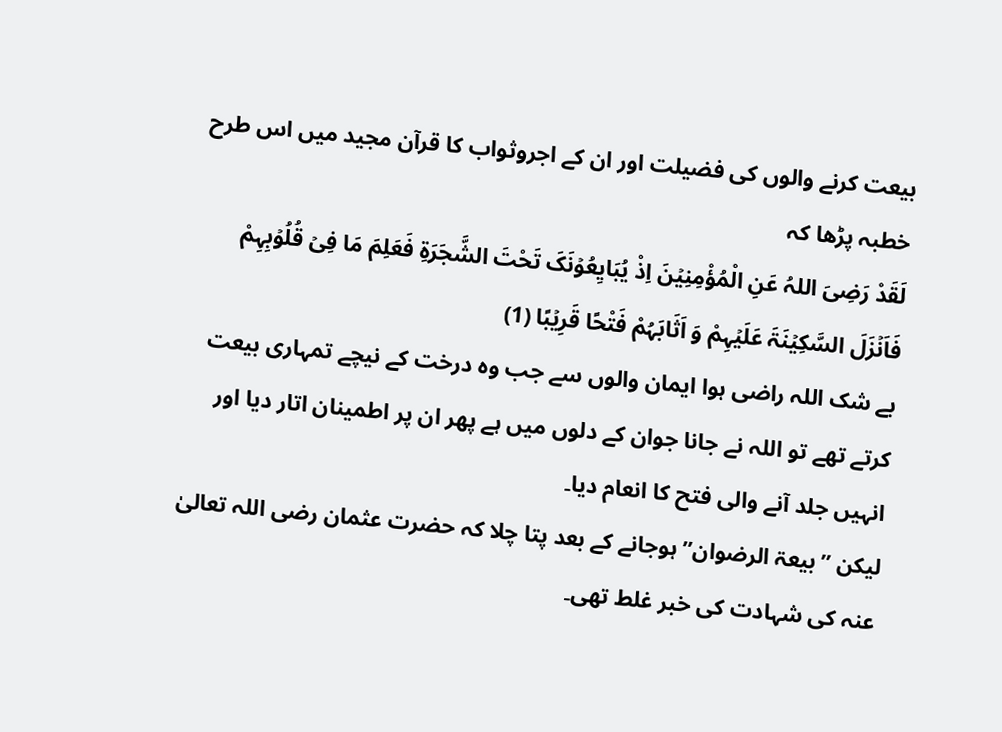بیعت کرنے والوں کی فضیلت اور ان کے اجروثواب کا قرآن مجید میں اس طرح خطبہ پڑھا کہ
لَقَدْ رَضِیَ اللہُ عَنِ الْمُؤْمِنِیۡنَ اِذْ یُبَایِعُوۡنَکَ تَحْتَ الشَّجَرَۃِ فَعَلِمَ مَا فِیۡ قُلُوۡبِہِمْ فَاَنۡزَلَ السَّکِیۡنَۃَ عَلَیۡہِمْ وَ اَثَابَہُمْ فَتْحًا قَرِیۡبًا (1)
بے شک اللہ راضی ہوا ایمان والوں سے جب وہ درخت کے نیچے تمہاری بیعت کرتے تھے تو اللہ نے جانا جوان کے دلوں میں ہے پھر ان پر اطمینان اتار دیا اور انہیں جلد آنے والی فتح کا انعام دیا۔
لیکن ”بیعۃ الرضوان” ہوجانے کے بعد پتا چلا کہ حضرت عثمان رضی اللہ تعالیٰ عنہ کی شہادت کی خبر غلط تھی۔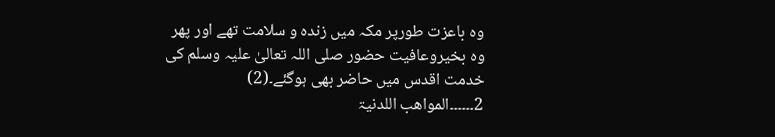وہ باعزت طورپر مکہ میں زندہ و سلامت تھے اور پھر وہ بخیروعافیت حضور صلی اللہ تعالیٰ علیہ وسلم کی خدمت اقدس میں حاضر بھی ہوگئے۔(2)
2۔۔۔۔۔۔المواھب اللدنیۃ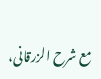مع شرح الزرقانی،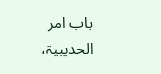باب امر الحدیبیۃ،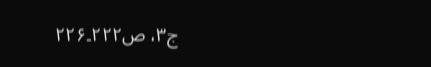ج۳، ص۲۲۲۔۲۲۶